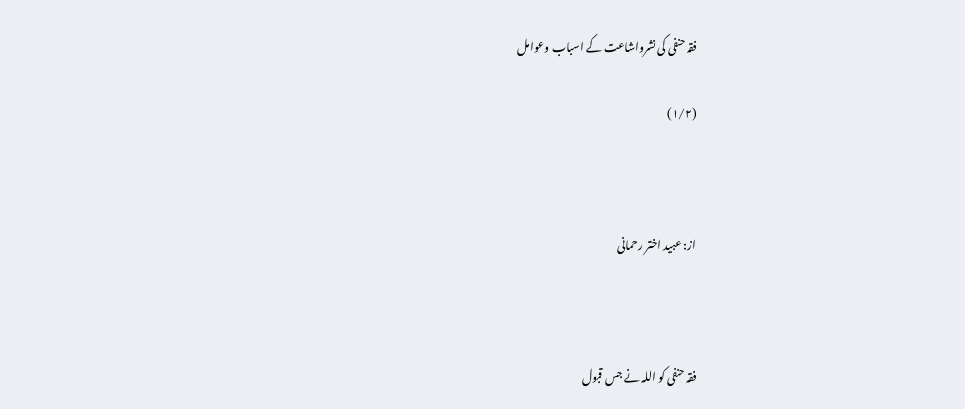فقہ حنفی کی نشرواشاعت کے اسباب وعوامل

(۱/۲)



از: عبید اختر رحمانی



فقہ حنفی کو اللہ نے جس قبول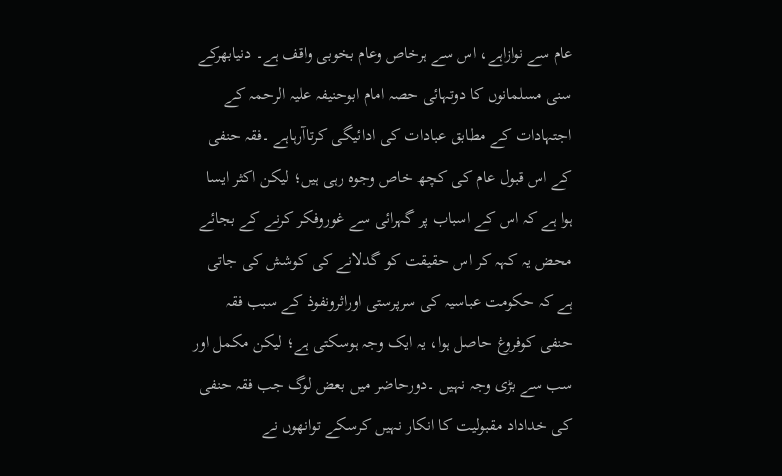عام سے نوازاہے، اس سے ہرخاص وعام بخوبی واقف ہے۔ دنیابھرکے سنی مسلمانوں کا دوتہائی حصہ امام ابوحنیفہ علیہ الرحمہ کے اجتہادات کے مطابق عبادات کی ادائیگی کرتاآرہاہے ۔فقہ حنفی کے اس قبول عام کی کچھ خاص وجوہ رہی ہیں؛ لیکن اکثر ایسا ہوا ہے کہ اس کے اسباب پر گہرائی سے غوروفکر کرنے کے بجائے محض یہ کہہ کر اس حقیقت کو گدلانے کی کوشش کی جاتی ہے کہ حکومت عباسیہ کی سرپرستی اوراثرونفوذ کے سبب فقہ حنفی کوفروغ حاصل ہوا، یہ ایک وجہ ہوسکتی ہے؛ لیکن مکمل اور سب سے بڑی وجہ نہیں ۔دورحاضر میں بعض لوگ جب فقہ حنفی کی خداداد مقبولیت کا انکار نہیں کرسکے توانھوں نے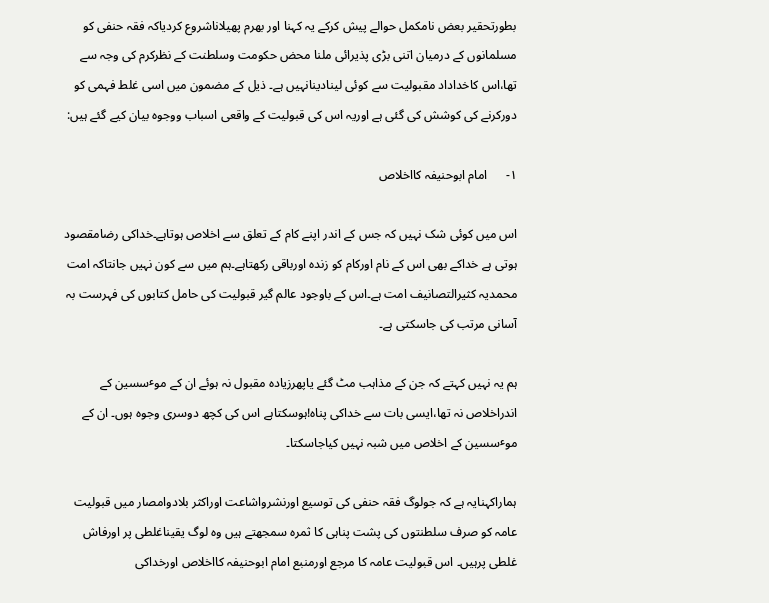بطورتحقیر بعض نامکمل حوالے پیش کرکے یہ کہنا اور بھرم پھیلاناشروع کردیاکہ فقہ حنفی کو مسلمانوں کے درمیان اتنی بڑی پذیرائی ملنا محض حکومت وسلطنت کے نظرکرم کی وجہ سے تھا،اس کاخداداد مقبولیت سے کوئی لینادینانہیں ہے۔ ذیل کے مضمون میں اسی غلط فہمی کو دورکرنے کی کوشش کی گئی ہے اوریہ اس کی قبولیت کے واقعی اسباب ووجوہ بیان کیے گئے ہیں:

۱-      امام ابوحنیفہ کااخلاص

اس میں کوئی شک نہیں کہ جس کے اندر اپنے کام کے تعلق سے اخلاص ہوتاہے۔خداکی رضامقصود ہوتی ہے خداکے بھی اس کے نام اورکام کو زندہ اورباقی رکھتاہے۔ہم میں سے کون نہیں جانتاکہ امت محمدیہ کثیرالتصانیف امت ہے۔اس کے باوجود عالم گیر قبولیت کی حامل کتابوں کی فہرست بہ آسانی مرتب کی جاسکتی ہے۔

ہم یہ نہیں کہتے کہ جن کے مذاہب مٹ گئے یاپھرزیادہ مقبول نہ ہوئے ان کے موٴسسین کے اندراخلاص نہ تھا،ایسی بات سے خداکی پناہ!ہوسکتاہے اس کی کچھ دوسری وجوہ ہوں۔ ان کے موٴسسین کے اخلاص میں شبہ نہیں کیاجاسکتا۔

ہماراکہنایہ ہے کہ جولوگ فقہ حنفی کی توسیع اورنشرواشاعت اوراکثر بلادوامصار میں قبولیت عامہ کو صرف سلطنتوں کی پشت پناہی کا ثمرہ سمجھتے ہیں وہ لوگ یقیناغلطی پر اورفاش غلطی پرہیں۔ اس قبولیت عامہ کا مرجع اورمنبع امام ابوحنیفہ کااخلاص اورخداکی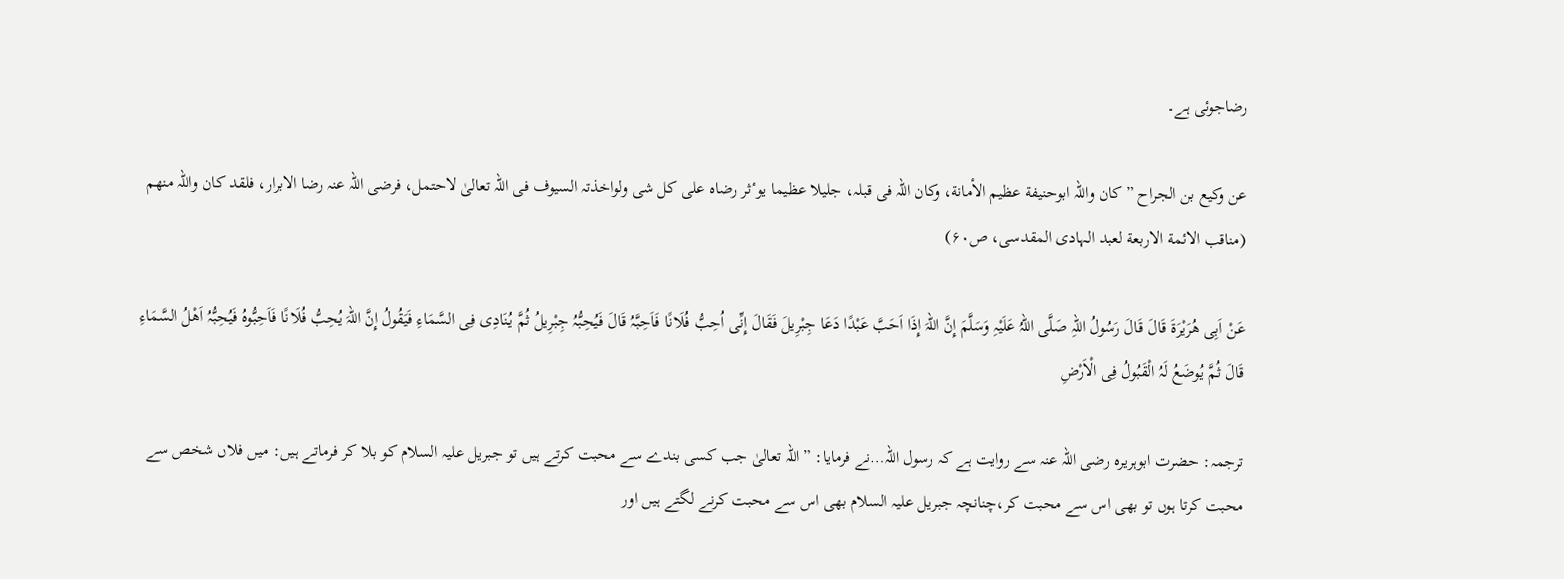رضاجوئی ہے۔

عن وکیع بن الجراح ”کان واللہ ابوحنیفة عظیم الأمانة، وکان اللہ فی قبلہ، جلیلا عظیما یوٴثر رضاہ علی کل شی ولواخذتہ السیوف فی اللہ تعالیٰ لاحتمل، فرضی اللہ عنہ رضا الابرار، فلقد کان واللہ منھم (مناقب الائمة الاربعة لعبد الہادی المقدسی، ص۶۰)

عَنْ اَبِی ھُرَیْرَةَ قَالَ قَالَ رَسُولُ اللہِ صَلَّی اللہُ عَلَیْہِ وَسَلَّمَ إِنَّ اللہَ إِذَا اَحَبَّ عَبْدًا دَعَا جِبْرِیلَ فَقَالَ إِنِّی اُحِبُّ فُلَانًا فَاَحِبَّہُ قَالَ فَیُحِبُّہُ جِبْرِیلُ ثُمَّ یُنَادِی فِی السَّمَاءِ فَیَقُولُ إِنَّ اللہَ یُحِبُّ فُلَانًا فَاَحِبُّوہُ فَیُحِبُّہُ اَھْلُ السَّمَاءِ قَالَ ثُمَّ یُوضَعُ لَہُ الْقَبُولُ فِی الْاَرْضِ

ترجمہ: حضرت ابوہریرہ رضی اللہ عنہ سے روایت ہے کہ رسول اللہ…نے فرمایا: ”اللہ تعالیٰ جب کسی بندے سے محبت کرتے ہیں تو جبریل علیہ السلام کو بلا کر فرماتے ہیں: میں فلاں شخص سے محبت کرتا ہوں تو بھی اس سے محبت کر،چنانچہ جبریل علیہ السلام بھی اس سے محبت کرنے لگتے ہیں اور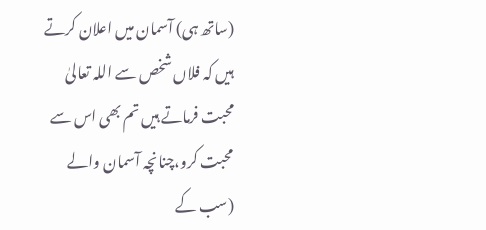(ساتھ ہی) آسمان میں اعلان کرتے ہیں کہ فلاں شخص سے اللہ تعالیٰ محبت فرماتے ہیں تم بھی اس سے محبت کرو،چنانچہ آسمان والے (سب کے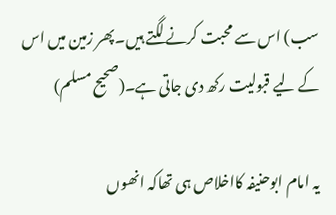سب) اس سے محبت کرنے لگتے ہیں۔پھر زمین میں اس کے لیے قبولیت رکھ دی جاتی ہے۔(صحیح مسلم)

یہ امام ابوحنیفہ کااخلاص ہی تھاکہ انھوں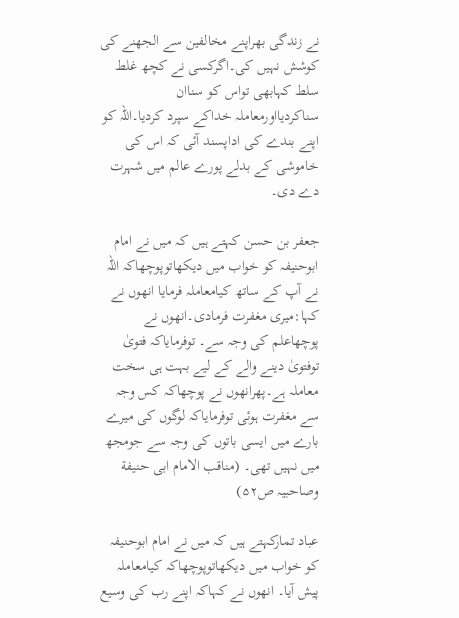نے زندگی بھراپنے مخالفین سے الجھنے کی کوشش نہیں کی۔اگرکسی نے کچھ غلط سلط کہابھی تواس کو سناان سناکردیااورمعاملہ خداکے سپرد کردیا۔اللہ کو اپنے بندے کی اداپسند آئی کہ اس کی خاموشی کے بدلے پورے عالم میں شہرت دے دی۔

جعفر بن حسن کہتے ہیں کہ میں نے امام ابوحنیفہ کو خواب میں دیکھاتوپوچھاکہ اللہ نے آپ کے ساتھ کیامعاملہ فرمایا انھوں نے کہا:میری مغفرت فرمادی۔انھوں نے پوچھاعلم کی وجہ سے۔ توفرمایاکہ فتویٰ توفتویٰ دینے والے کے لیے بہت ہی سخت معاملہ ہے۔پھرانھوں نے پوچھاکہ کس وجہ سے مغفرت ہوئی توفرمایاکہ لوگوں کی میرے بارے میں ایسی باتوں کی وجہ سے جومجھ میں نہیں تھی۔ (مناقب الامام ابی حنیفة وصاحبیہ ص۵۲)

عباد تمارکہتے ہیں کہ میں نے امام ابوحنیفہ کو خواب میں دیکھاتوپوچھاکہ کیامعاملہ پیش آیا۔ انھوں نے کہاکہ اپنے رب کی وسیع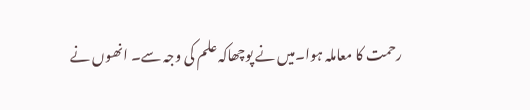رحمت کا معاملہ ہوا۔میں نے پوچھاکہ علم کی وجہ سے۔ انھوں نے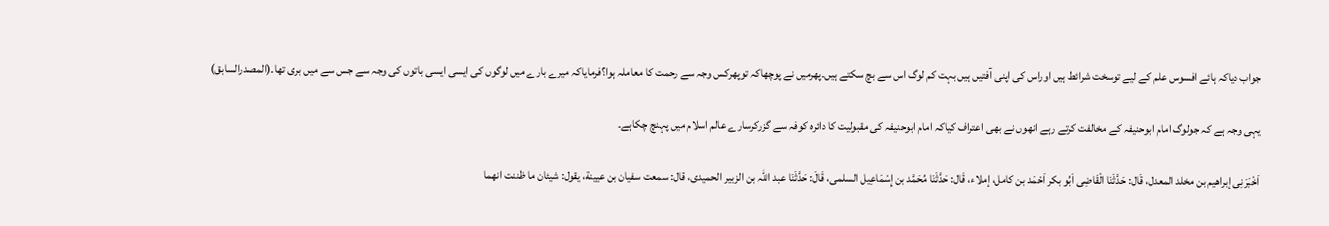جواب دیاکہ ہائے افسوس علم کے لیے توسخت شرائط ہیں اوراس کی اپنی آفتیں ہیں بہت کم لوگ اس سے بچ سکتے ہیں۔پھرمیں نے پوچھاکہ توپھرکس وجہ سے رحمت کا معاملہ ہوا؟فرمایاکہ میرے بارے میں لوگوں کی ایسی ایسی باتوں کی وجہ سے جس سے میں بری تھا۔(المصدرالسابق)

یہی وجہ ہے کہ جولوگ امام ابوحنیفہ کے مخالفت کرتے رہے انھوں نے بھی اعتراف کیاکہ امام ابوحنیفہ کی مقبولیت کا دائرہ کوفہ سے گزرکرسارے عالم اسلام میں پہنچ چکاہے۔

اَخْبَرَنِی إبراھیم بن مخلد المعدل، قَال: حَدَّثَنَا الْقَاضِی اَبُو بکر اَحْمَد بن کامل، إملاء، قَال: حَدَّثَنَا مُحَمَّد بن إِسْمَاعِیل السلمی، قَالَ: حَدَّثَنَا عبد اللہ بن الزبیر الحمیدی، قال: سمعت سفیان بن عیینة، یقول: شیئان ما ظننت انھما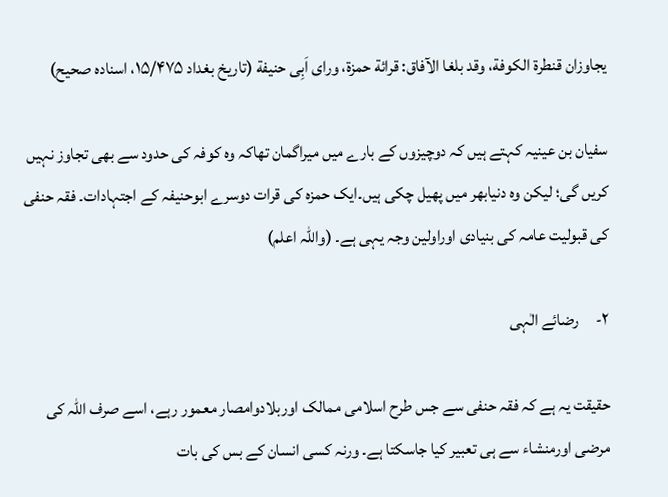یجاوزان قنطرة الکوفة، وقد بلغا الآفاق: قرائة حمزة، ورای اَبِی حنیفة (تاریخ بغداد ۱۵/۴۷۵، اسنادہ صحیح)

سفیان بن عینیہ کہتے ہیں کہ دوچیزوں کے بارے میں میراگمان تھاکہ وہ کوفہ کی حدود سے بھی تجاوز نہیں کریں گی؛ لیکن وہ دنیابھر میں پھیل چکی ہیں۔ایک حمزہ کی قرات دوسرے ابوحنیفہ کے اجتہادات۔ فقہ حنفی کی قبولیت عامہ کی بنیادی اوراولین وجہ یہی ہے۔ (واللہ اعلم)

۲-     رضائے الٰہی

حقیقت یہ ہے کہ فقہ حنفی سے جس طرح اسلامی ممالک اوربلادوامصار معمور رہے، اسے صرف اللہ کی مرضی اورمنشاء سے ہی تعبیر کیا جاسکتا ہے۔ ورنہ کسی انسان کے بس کی بات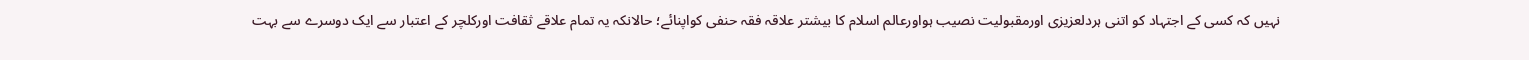نہیں کہ کسی کے اجتہاد کو اتنی ہردلعزیزی اورمقبولیت نصیب ہواورعالم اسلام کا بیشتر علاقہ فقہ حنفی کواپنائے؛ حالانکہ یہ تمام علاقے ثقافت اورکلچر کے اعتبار سے ایک دوسرے سے بہت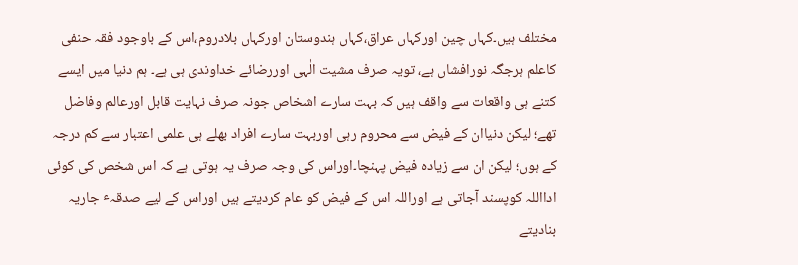مختلف ہیں۔کہاں چین اورکہاں عراق،کہاں ہندوستان اورکہاں بلادروم،اس کے باوجود فقہ حنفی کاعلم ہرجگہ نورافشاں ہے، تویہ صرف مشیت الٰہی اوررضائے خداوندی ہی ہے۔ ہم دنیا میں ایسے کتنے ہی واقعات سے واقف ہیں کہ بہت سارے اشخاص جونہ صرف نہایت قابل اورعالم وفاضل تھے؛ لیکن دنیاان کے فیض سے محروم رہی اوربہت سارے افراد بھلے ہی علمی اعتبار سے کم درجہ کے ہوں؛ لیکن ان سے زیادہ فیض پہنچا۔اوراس کی وجہ صرف یہ ہوتی ہے کہ اس شخص کی کوئی ادااللہ کوپسند آجاتی ہے اوراللہ اس کے فیض کو عام کردیتے ہیں اوراس کے لیے صدقہٴ جاریہ بنادیتے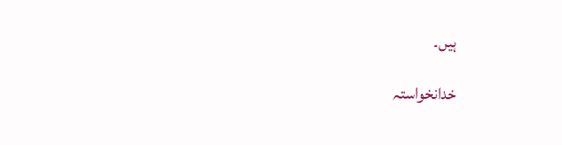ہیں۔

خدانخواستہ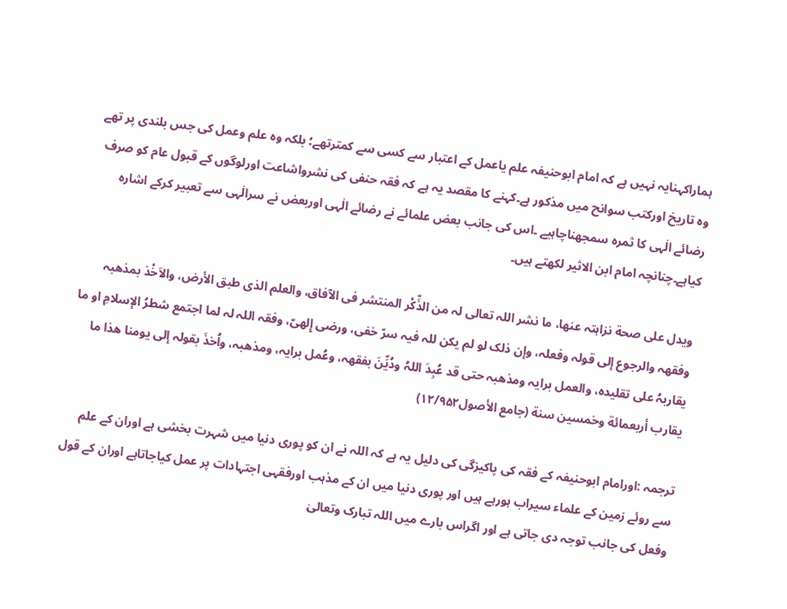ہماراکہنایہ نہیں ہے کہ امام ابوحنیفہ علم یاعمل کے اعتبار سے کسی سے کمترتھے؛ بلکہ وہ علم وعمل کی جس بلندی پر تھے وہ تاریخ اورکتب سوانح میں مذکور ہے۔کہنے کا مقصد یہ ہے کہ فقہ حنفی کی نشرواشاعت اورلوگوں کے قبول عام کو صرف رضائے الٰہی کا ثمرہ سمجھناچاہیے ۔اس کی جانب بعض علمائے نے رضائے الٰہی اوربعض نے سرالٰہی سے تعبیر کرکے اشارہ کیاہے۔چنانچہ امام ابن الاثیر لکھتے ہیں۔

ویدل علی صحة نزاہتہ عنھا، ما نشر اللہ تعالی لہ من الذِّکْر المنتشر فی الآفاق، والعلم الذی طبق الأرض، والاَخْذ بمذھبہ وفقھہ والرجوع إلی قولہ وفعلہ، وإن ذلک لو لم یکن للہ فیہ سرّ خفی، ورضی إِلھیّ، وفقہ اللہ لہ لما اجتمع شطرُ الإسلامِ او ما یقاربہُ علی تقلیدہ، والعمل برایہ ومذھبہ حتی قد عُبِدَ اللہُ ودُیِّنَ بفقھہ، وعُمل برایہ، ومذھبہ، واُخذَ بقولہ إلی یومنا ھذا ما یقارب أربعمائة وخمسین سنة (جامع الأصول۱۲/۹۵۲)

ترجمہ :اورامام ابوحنیفہ کے فقہ کی پاکیزگی کی دلیل یہ ہے کہ اللہ نے ان کو پوری دنیا میں شہرت بخشی ہے اوران کے علم سے روئے زمین کے علماء سیراب ہورہے ہیں اور پوری دنیا میں ان کے مذہب اورفقہی اجتہادات پر عمل کیاجاتاہے اوران کے قول وفعل کی جانب توجہ دی جاتی ہے اور اگراس بارے میں اللہ تبارک وتعالیٰ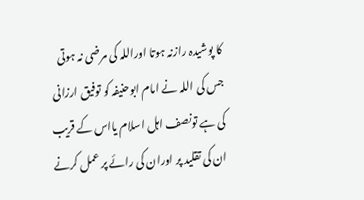کا پوشیدہ رازنہ ہوتا اوراللہ کی مرضی نہ ہوتی جس کی اللہ نے امام ابوحنیفہ کو توفیق ارزانی کی ہے تونصف اہل اسلام یااس کے قریب ان کی تقلید پر اوران کی رائے پر عمل کرنے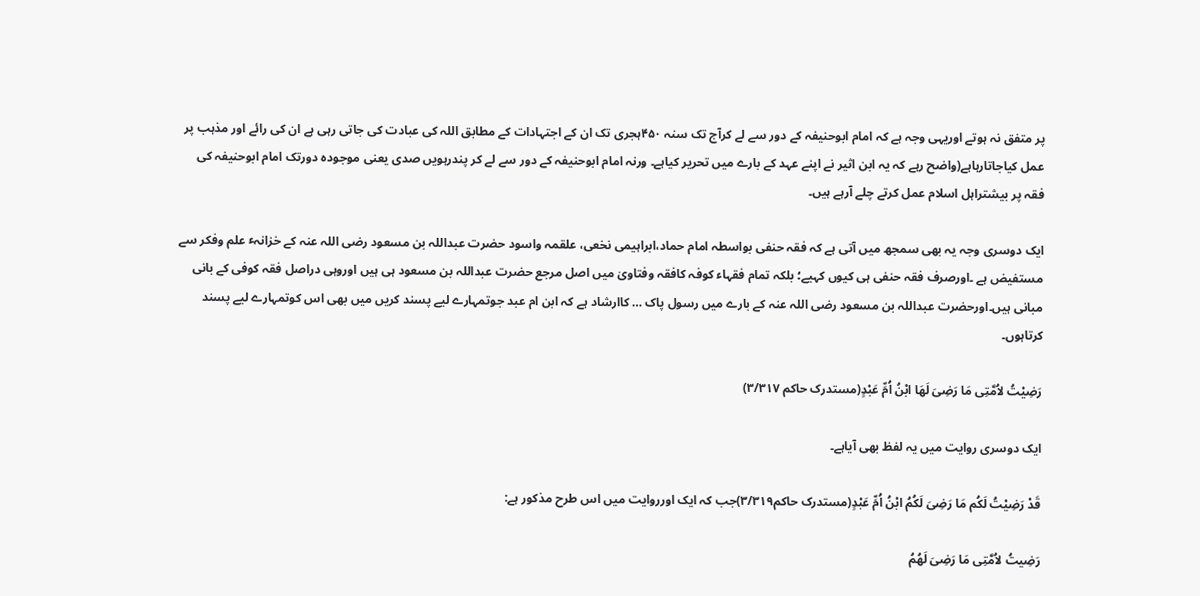پر متفق نہ ہوتے اوریہی وجہ ہے کہ امام ابوحنیفہ کے دور سے لے کرآج تک سنہ ۴۵۰ہجری تک ان کے اجتہادات کے مطابق اللہ کی عبادت کی جاتی رہی ہے ان کی رائے اور مذہب پر عمل کیاجاتارہاہے(واضح رہے کہ یہ ابن اثیر نے اپنے عہد کے بارے میں تحریر کیاہے۔ ورنہ امام ابوحنیفہ کے دور سے لے کر پندرہویں صدی یعنی موجودہ دورتک امام ابوحنیفہ کی فقہ پر بیشتراہل اسلام عمل کرتے چلے آرہے ہیں۔

ایک دوسری وجہ یہ بھی سمجھ میں آتی ہے کہ فقہ حنفی بواسطہ امام حماد،ابراہیمی نخعی، علقمہ واسود حضرت عبداللہ بن مسعود رضی اللہ عنہ کے خزانہٴ علم وفکر سے مستفیض ہے ۔اورصرف فقہ حنفی ہی کیوں کہیے؛ بلکہ تمام فقہاء کوفہ کافقہ وفتاویٰ میں اصل مرجع حضرت عبداللہ بن مسعود ہی ہیں اوروہی دراصل فقہ کوفی کے بانی مبانی ہیں۔اورحضرت عبداللہ بن مسعود رضی اللہ عنہ کے بارے میں رسول پاک … کاارشاد ہے کہ ابن ام عبد جوتمہارے لیے پسند کریں میں بھی اس کوتمہارے لیے پسند کرتاہوں۔

رَضِیْتُ لاُمَّتِی مَا رَضِیَ لَھَا ابْنُ اُمِّ عَبْدٍ(مستدرک حاکم ۳/۳۱۷)

ایک دوسری روایت میں یہ لفظ بھی آیاہے۔

قَدْ رَضِیْتُ لَکُم مَا رَضِیَ لَکُمُ ابْنُ اُمِّ عَبْدٍ(مستدرک حاکم۳/۳۱۹)جب کہ ایک اورروایت میں اس طرح مذکور ہے:

رَضِیتُ لاُمَّتِی مَا رَضِیَ لَھُمُ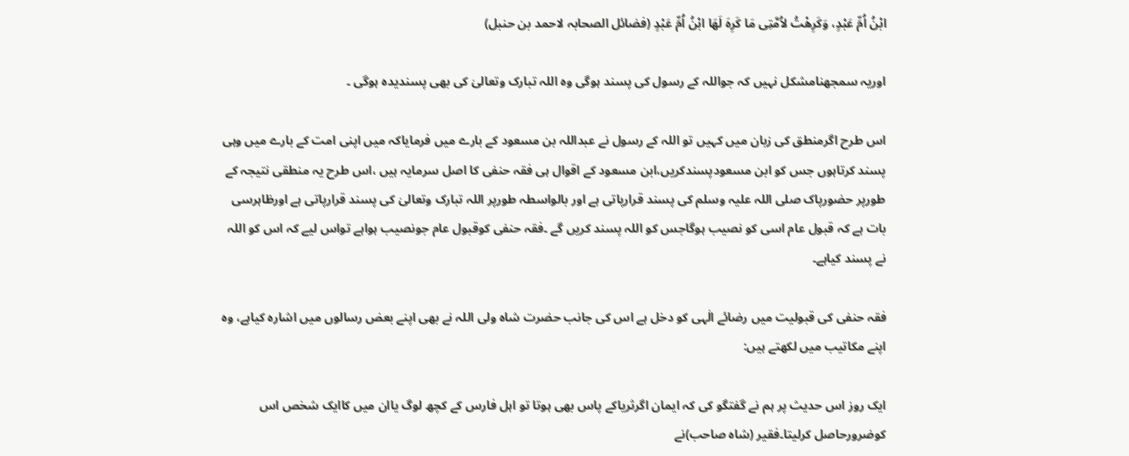ابْنُ اُمِّ عَبْدٍ، وَکَرِھْتُ لاُمَّتِی مَا کَرِہَ لَھَا ابْنُ اُمِّ عَبْدٍ (فضائل الصحابہ لاحمد بن حنبل)

اوریہ سمجھنامشکل نہیں کہ جواللہ کے رسول کی پسند ہوگی وہ اللہ تبارک وتعالیٰ کی بھی پسندیدہ ہوگی ۔

اس طرح اگرمنطق کی زبان میں کہیں تو اللہ کے رسول نے عبداللہ بن مسعود کے بارے میں فرمایاکہ میں اپنی امت کے بارے میں وہی پسند کرتاہوں جس کو ابن مسعودپسندکریں،ابن مسعود کے اقوال ہی فقہ حنفی کا اصل سرمایہ ہیں ،اس طرح یہ منطقی نتیجہ کے طورپر حضورپاک صلی اللہ علیہ وسلم کی پسند قرارپاتی ہے اور بالواسطہ طورپر اللہ تبارک وتعالیٰ کی پسند قرارپاتی ہے اورظاہرسی بات ہے کہ قبول عام اسی کو نصیب ہوگاجس کو اللہ پسند کریں گے ۔فقہ حنفی کوقبول عام جونصیب ہواہے تواس لیے کہ اس کو اللہ نے پسند کیاہے۔

فقہ حنفی کی قبولیت میں رضائے الٰہی کو دخل ہے اس کی جانب حضرت شاہ ولی اللہ نے بھی اپنے بعض رسالوں میں اشارہ کیاہے، وہ اپنے مکاتیب میں لکھتے ہیں:

ایک روز اس حدیث پر ہم نے گفتگو کی کہ ایمان اگرثریاکے پاس بھی ہوتا تو اہل فارس کے کچھ لوگ یاان میں کاایک شخص اس کوضرورحاصل کرلیتا۔فقیر (شاہ صاحب)نے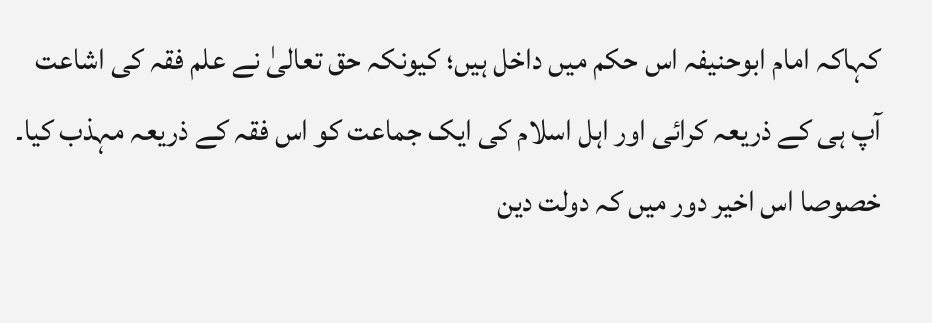کہاکہ امام ابوحنیفہ اس حکم میں داخل ہیں؛ کیونکہ حق تعالیٰ نے علم فقہ کی اشاعت آپ ہی کے ذریعہ کرائی اور اہل اسلام کی ایک جماعت کو اس فقہ کے ذریعہ مہذب کیا۔ خصوصا اس اخیر دور میں کہ دولت دین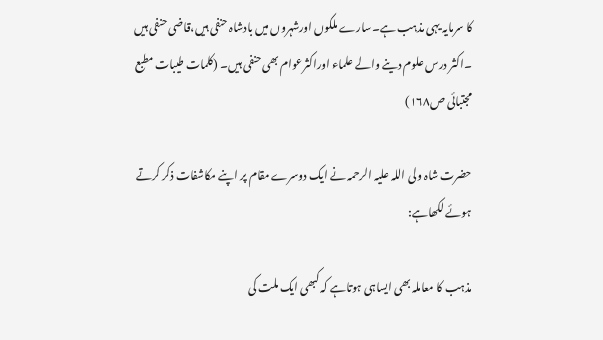کا سرمایہ یہی مذہب ہے۔سارے ملکوں اورشہروں میں بادشاہ حنفی ہیں،قاضی حنفی ہیں ۔اکثر درس علوم دینے والے علماء اوراکثرعوام بھی حنفی ہیں۔ (کلمات طیبات مطبع مجتبائی ص۱۶۸)

حضرت شاہ ولی اللہ علیہ الرحمہ نے ایک دوسرے مقام پر اپنے مکاشفات ذکر کرتے ہوئے لکھاہے:

مذہب کا معاملہ بھی ایساہی ہوتاہے کہ کبھی ایک ملت کی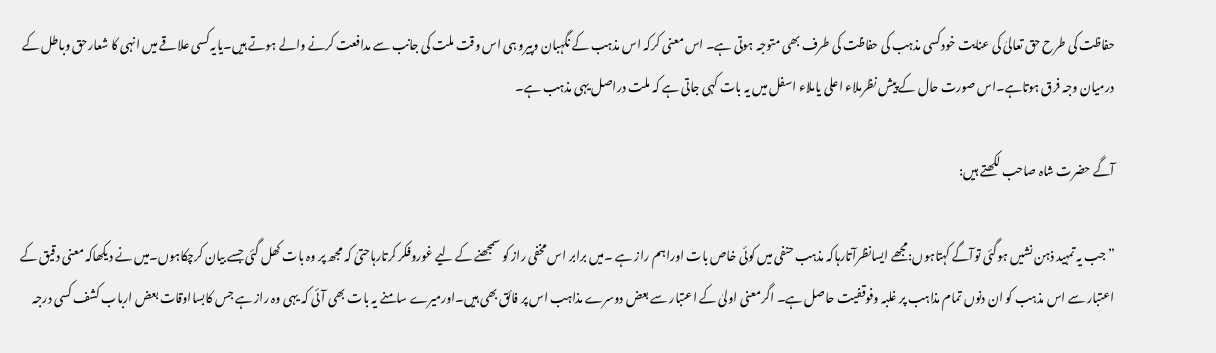حفاظت کی طرح حق تعالیٰ کی عنایت خودکسی مذہب کی حفاظت کی طرف بھی متوجہ ہوتی ہے۔ اس معنی کرکہ اس مذہب کے نگہبان وپیرو ہی اس وقت ملت کی جانب سے مدافعت کرنے والے ہوتے ہیں۔یایہ کسی علاقے میں انہی کا شعارحق وباطل کے درمیان وجہ فرق ہوتاہے۔اس صورت حال کے پیش نظرملاء اعلی یاملاء اسفل میں یہ بات کہی جاتی ہے کہ ملت دراصل یہی مذہب ہے۔

آگے حضرت شاہ صاحب لکھتے ہیں:

”جب یہ تمہید ذہن نشیں ہوگئی توآگے کہتاہوں:مجھے ایسانظرآتارہاکہ مذہب حنفی میں کوئی خاص بات اوراہم راز ہے ۔میں برابر اس مخفی راز کو سمجھنے کے لیے غوروفکر کرتارہاحتیٰ کہ مجھ پر وہ بات کھل گئی جسے بیان کرچکاہوں۔میں نے دیکھاکہ معنی دقیق کے اعتبار سے اس مذہب کو ان دنوں تمام مذاہب پر غلبہ وفوقفیت حاصل ہے۔ اگرمعنی اولیٰ کے اعتبار سے بعض دوسرے مذاہب اس پر فائق بھی ہیں۔اورمیرے سامنے یہ بات بھی آئی کہ یہی وہ راز ہے جس کابسااوقات بعض ارباب کشف کسی درجہ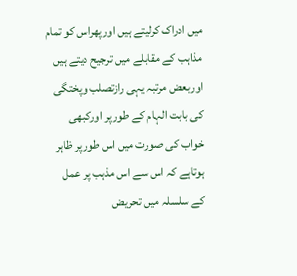میں ادراک کرلیتے ہیں اورپھراس کو تمام مذاہب کے مقابلے میں ترجیح دیتے ہیں اوربعض مرتبہ یہی رازتصلب وپختگی کی بابت الہام کے طورپر اورکبھی خواب کی صورت میں اس طورپر ظاہر ہوتاہے کہ اس سے اس مذہب پر عمل کے سلسلہ میں تحریض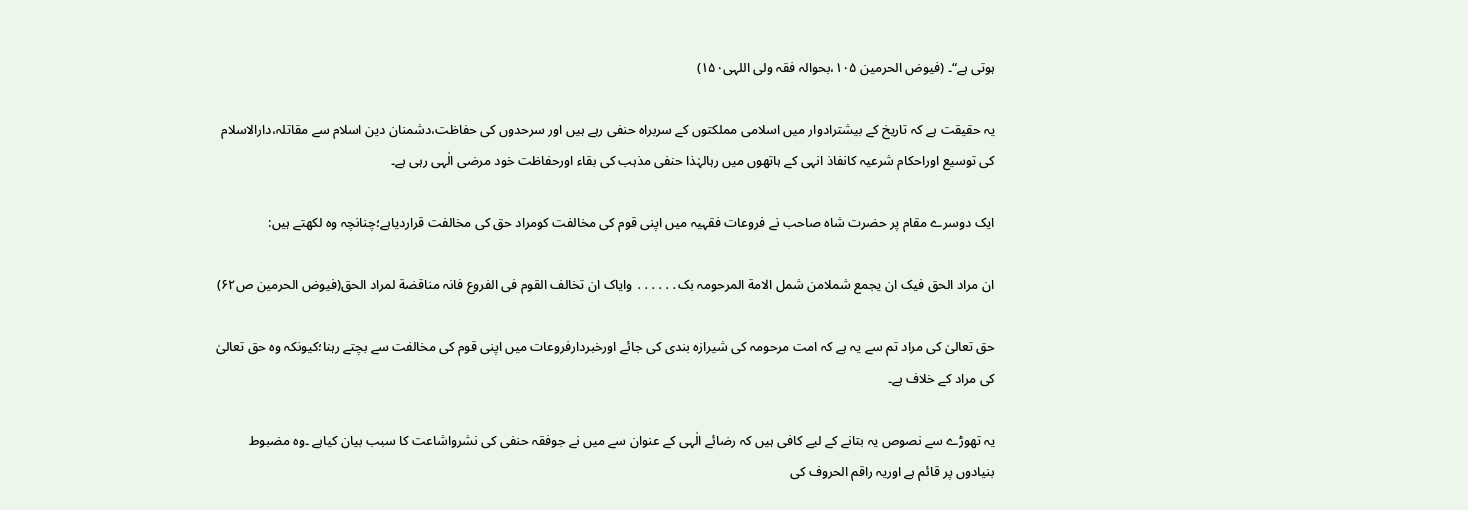ہوتی ہے“۔ (فیوض الحرمین ۱۰۵،بحوالہ فقہ ولی اللہی۱۵۰)

یہ حقیقت ہے کہ تاریخ کے بیشترادوار میں اسلامی مملکتوں کے سربراہ حنفی رہے ہیں اور سرحدوں کی حفاظت،دشمنان دین اسلام سے مقاتلہ،دارالاسلام کی توسیع اوراحکام شرعیہ کانفاذ انہی کے ہاتھوں میں رہالہٰذا حنفی مذہب کی بقاء اورحفاظت خود مرضی الٰہی رہی ہے۔

ایک دوسرے مقام پر حضرت شاہ صاحب نے فروعات فقہیہ میں اپنی قوم کی مخالفت کومراد حق کی مخالفت قراردیاہے؛چنانچہ وہ لکھتے ہیں:

ان مراد الحق فیک ان یجمع شملامن شمل الامة المرحومہ بک․․․․․․ وایاک ان تخالف القوم فی الفروع فانہ مناقضة لمراد الحق(فیوض الحرمین ص۶۲)

حق تعالیٰ کی مراد تم سے یہ ہے کہ امت مرحومہ کی شیرازہ بندی کی جائے اورخبردارفروعات میں اپنی قوم کی مخالفت سے بچتے رہنا؛کیونکہ وہ حق تعالیٰ کی مراد کے خلاف ہے۔

یہ تھوڑے سے نصوص یہ بتانے کے لیے کافی ہیں کہ رضائے الٰہی کے عنوان سے میں نے جوفقہ حنفی کی نشرواشاعت کا سبب بیان کیاہے ۔وہ مضبوط بنیادوں پر قائم ہے اوریہ راقم الحروف کی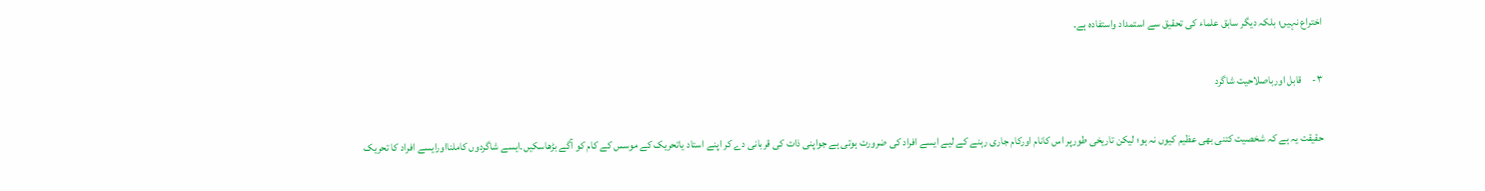اختراع نہیں؛ بلکہ دیگر سابق علماء کی تحقیق سے استمداد واستفادہ ہے۔

۳-     قابل اورباصلاحیت شاگرد

حقیقت یہ ہے کہ شخصیت کتنی بھی عظیم کیوں نہ ہو؛ لیکن تاریخی طورپر اس کانام اورکام جاری رہنے کے لیے ایسے افراد کی ضرورت ہوتی ہے جواپنی ذات کی قربانی دے کر اپنے استاد یاتحریک کے موسس کے کام کو آگے بڑھاسکیں۔ایسے شاگردوں کاملنااورایسے افراد کا تحریک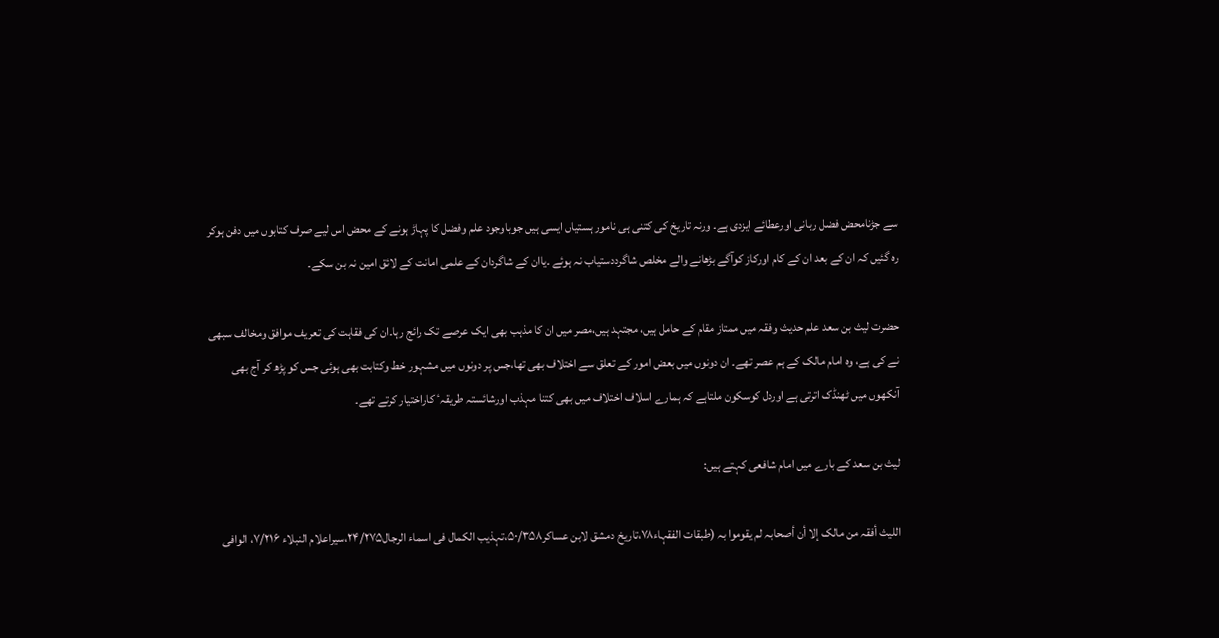سے جڑنامحض فضل ربانی اورعطائے ایزدی ہے۔ ورنہ تاریخ کی کتنی ہی نامور ہستیاں ایسی ہیں جوباوجود علم وفضل کا پہاڑ ہونے کے محض اس لیے صرف کتابوں میں دفن ہوکر رہ گئیں کہ ان کے بعد ان کے کام اورکاز کوآگے بڑھانے والے مخلص شاگرددستیاب نہ ہوئے ۔یاان کے شاگردان کے علمی امانت کے لائق امین نہ بن سکے۔

حضرت لیث بن سعد علم حدیث وفقہ میں ممتاز مقام کے حامل ہیں، مجتہد ہیں،مصر میں ان کا مذہب بھی ایک عرصے تک رائج رہا۔ان کی فقاہت کی تعریف موافق ومخالف سبھی نے کی ہے، وہ امام مالک کے ہم عصر تھے۔ ان دونوں میں بعض امور کے تعلق سے اختلاف بھی تھا،جس پر دونوں میں مشہور خط وکتابت بھی ہوئی جس کو پڑھ کر آج بھی آنکھوں میں ٹھنڈک اترتی ہے اوردل کوسکون ملتاہے کہ ہمارے اسلاف اختلاف میں بھی کتنا مہذب اورشائستہ طریقہٴ کاراختیار کرتے تھے۔

لیث بن سعد کے بارے میں امام شافعی کہتے ہیں:

اللیث أفقہ من مالک إلا أن أصحابہ لم یقوموا بہ (طبقات الفقہاء۷۸،تاریخ دمشق لابن عساکر۵۰/۳۵۸،تہذیب الکمال فی اسماء الرجال۲۴/۲۷۵،سیراعلام النبلاء ۷/۲۱۶، الوافی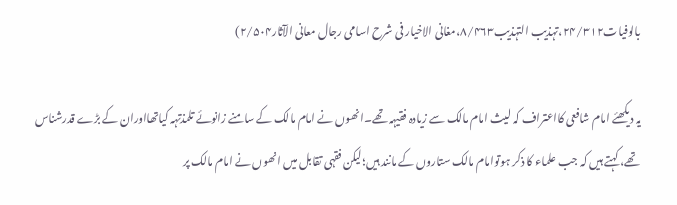بالوفیات۲۴/۳۱۲،تہذیب التہذیب۸/۴۶۳،مغانی الاخیار فی شرح اسامی رجال معانی الآثار۲/۵۰۴)

یہ دیکھئے امام شافعی کااعتراف کہ لیث امام مالک سے زیادہ فقیہہ تھے۔انھوں نے امام مالک کے سامنے زانوئے تلمذتہہ کیاتھااوران کے بڑے قدرشناس تھے، کہتے ہیں کہ جب علماء کا ذکر ہوتوامام مالک ستاروں کے مانند ہیں؛لیکن فقہی تقابل میں انھوں نے امام مالک پر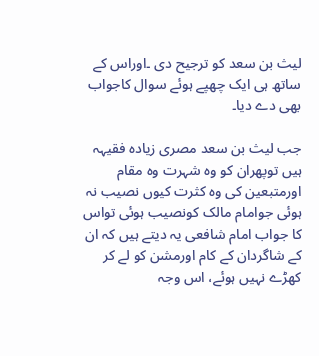لیث بن سعد کو ترجیح دی ۔اوراس کے ساتھ ہی ایک چھپے ہوئے سوال کاجواب بھی دے دیا۔

جب لیث بن سعد مصری زیادہ فقیہہ ہیں توپھران کو وہ شہرت وہ مقام اورمتبعین کی وہ کثرت کیوں نصیب نہ ہوئی جوامام مالک کونصیب ہوئی تواس کا جواب امام شافعی یہ دیتے ہیں کہ ان کے شاگردان کے کام اورمشن کو لے کر کھڑے نہیں ہوئے، اس وجہ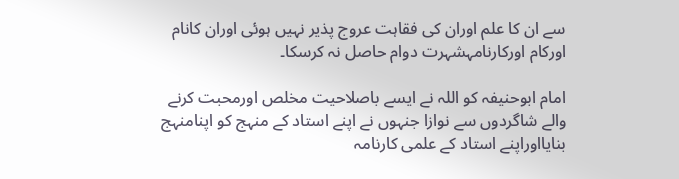سے ان کا علم اوران کی فقاہت عروج پذیر نہیں ہوئی اوران کانام اورکام اورکارنامہشہرت دوام حاصل نہ کرسکا۔

امام ابوحنیفہ کو اللہ نے ایسے باصلاحیت مخلص اورمحبت کرنے والے شاگردوں سے نوازا جنہوں نے اپنے استاد کے منہج کو اپنامنہج بنایااوراپنے استاد کے علمی کارنامہ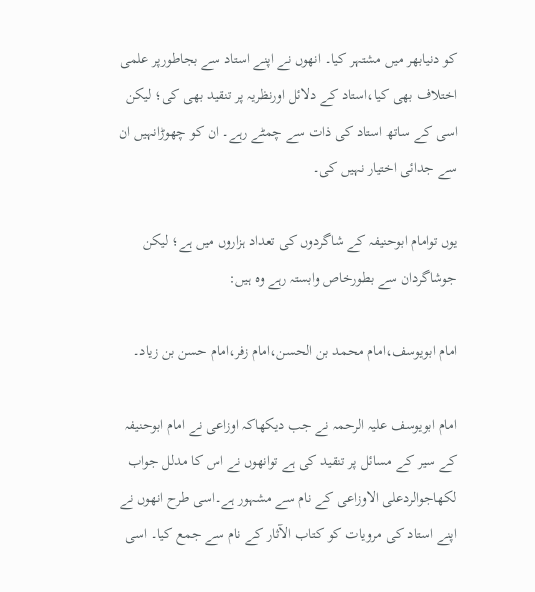کو دنیابھر میں مشتہر کیا۔ انھوں نے اپنے استاد سے بجاطورپر علمی اختلاف بھی کیا،استاد کے دلائل اورنظریہ پر تنقید بھی کی؛ لیکن اسی کے ساتھ استاد کی ذات سے چمٹے رہے۔ ان کو چھوڑانہیں ان سے جدائی اختیار نہیں کی۔

یوں توامام ابوحنیفہ کے شاگردوں کی تعداد ہزاروں میں ہے؛ لیکن جوشاگردان سے بطورخاص وابستہ رہے وہ ہیں:

امام ابویوسف،امام محمد بن الحسن،امام زفر،امام حسن بن زیاد۔

امام ابویوسف علیہ الرحمہ نے جب دیکھاکہ اوزاعی نے امام ابوحنیفہ کے سیر کے مسائل پر تنقید کی ہے توانھوں نے اس کا مدلل جواب لکھاجوالردعلی الاوزاعی کے نام سے مشہور ہے۔اسی طرح انھوں نے اپنے استاد کی مرویات کو کتاب الآثار کے نام سے جمع کیا۔ اسی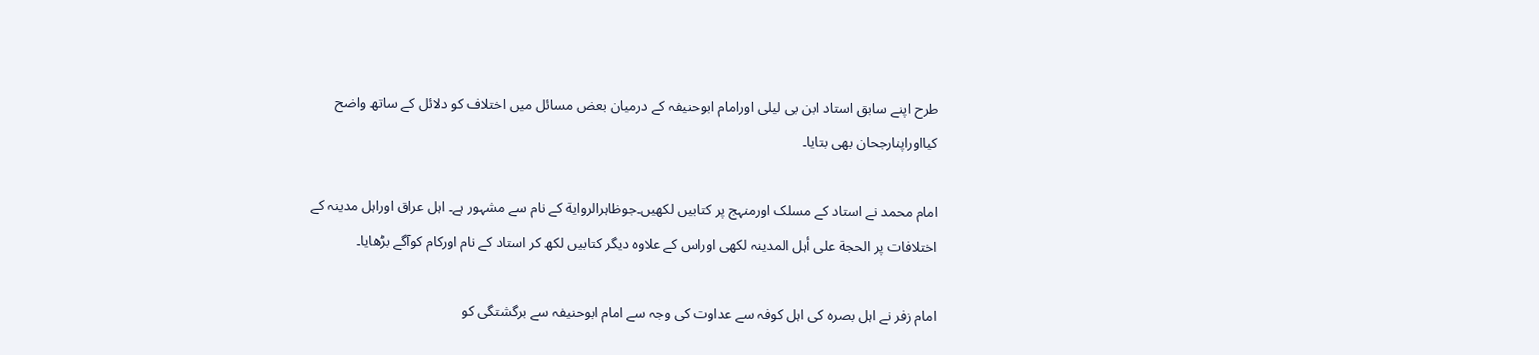طرح اپنے سابق استاد ابن بی لیلی اورامام ابوحنیفہ کے درمیان بعض مسائل میں اختلاف کو دلائل کے ساتھ واضح کیااوراپنارجحان بھی بتایا۔

امام محمد نے استاد کے مسلک اورمنہج پر کتابیں لکھیں۔جوظاہرالروایة کے نام سے مشہور ہے۔ اہل عراق اوراہل مدینہ کے اختلافات پر الحجة علی أہل المدینہ لکھی اوراس کے علاوہ دیگر کتابیں لکھ کر استاد کے نام اورکام کوآگے بڑھایا۔

امام زفر نے اہل بصرہ کی اہل کوفہ سے عداوت کی وجہ سے امام ابوحنیفہ سے برگشتگی کو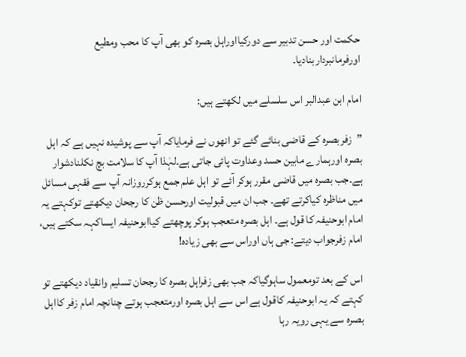حکمت اور حسن تدبیر سے دورکیااوراہل بصرہ کو بھی آپ کا محب ومطیع اورفرمانبرداربنادیا۔

امام ابن عبدالبر اس سلسلے میں لکھتے ہیں:

”زفربصرہ کے قاضی بنائے گئے تو انھوں نے فرمایاکہ آپ سے پوشیدہ نہیں ہے کہ اہل بصرہ اورہمارے مابین حسد وعداوت پائی جاتی ہے۔لہٰذا آپ کا سلامت بچ نکلنادشوار ہے۔جب بصرہ میں قاضی مقرر ہوکر آئے تو اہل علم جمع ہوکرروزانہ آپ سے فقہی مسائل میں مناظرہ کیاکرتے تھے۔ جب ان میں قبولیت اورحسن ظن کا رجحان دیکھتے توکہتے یہ امام ابوحنیفہ کا قول ہے۔ اہل بصرہ متعجب ہوکر پوچھتے کیاابوحنیفہ ایساکہہ سکتے ہیں، امام زفرجواب دیتے: جی ہاں اوراس سے بھی زیادہ!

اس کے بعد تومعمول ساہوگیاکہ جب بھی زفراہل بصرہ کا رجحان تسلیم وانقیاد دیکھتے تو کہتے کہ یہ ابوحنیفہ کاقول ہے اس سے اہل بصرہ اورمتعجب ہوتے چنانچہ امام زفر کااہل بصرہ سے یہی رویہ رہا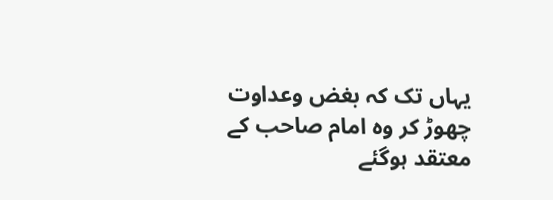یہاں تک کہ بغض وعداوت چھوڑ کر وہ امام صاحب کے معتقد ہوگئے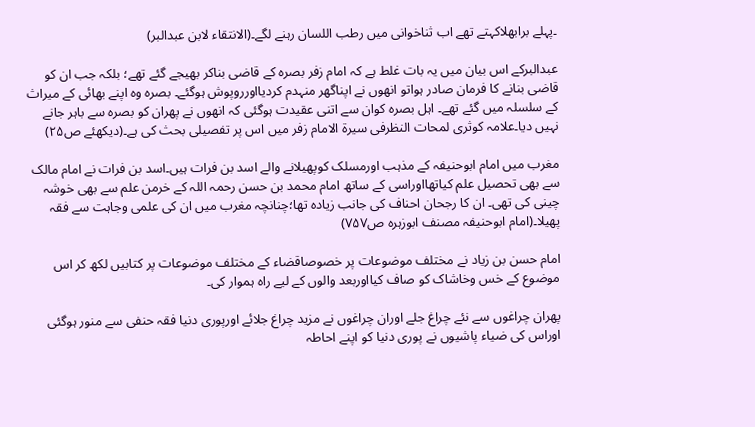۔پہلے برابھلاکہتے تھے اب ثناخوانی میں رطب اللسان رہنے لگے۔(الانتقاء لابن عبدالبر)

عبدالبرکے اس بیان میں یہ بات غلط ہے کہ امام زفر بصرہ کے قاضی بناکر بھیجے گئے تھے؛ بلکہ جب ان کو قاضی بنانے کا فرمان صادر ہواتو انھوں نے اپناگھر منہدم کردیااورروپوش ہوگئے۔ بصرہ وہ اپنے بھائی کے میراث کے سلسلہ میں گئے تھے۔ اہل بصرہ کوان سے اتنی عقیدت ہوگئی کہ انھوں نے پھران کو بصرہ سے باہر جانے نہیں دیا۔علامہ کوثری لمحات النظرفی سیرة الامام زفر میں اس پر تفصیلی بحث کی ہے۔(دیکھئے ص۲۵)

مغرب میں امام ابوحنیفہ کے مذہب اورمسلک کوپھیلانے والے اسد بن فرات ہیں۔اسد بن فرات نے امام مالک سے بھی تحصیل علم کیاتھااوراسی کے ساتھ امام محمد بن حسن رحمہ اللہ کے خرمن علم سے بھی خوشہ چینی کی تھی۔ ان کا رجحان احناف کی جانب زیادہ تھا؛چنانچہ مغرب میں ان کی علمی وجاہت سے فقہ پھیلا۔(امام ابوحنیفہ مصنف ابوزہرہ ص۷۵۷)

امام حسن بن زیاد نے مختلف موضوعات پر خصوصاقضاء کے مختلف موضوعات پر کتابیں لکھ کر اس موضوع کے خس وخاشاک کو صاف کیااوربعد والوں کے لیے راہ ہموار کی۔

پھران چراغوں سے نئے چراغ جلے اوران چراغوں نے مزید چراغ جلائے اورپوری دنیا فقہ حنفی سے منور ہوگئی اوراس کی ضیاء پاشیوں نے پوری دنیا کو اپنے احاطہ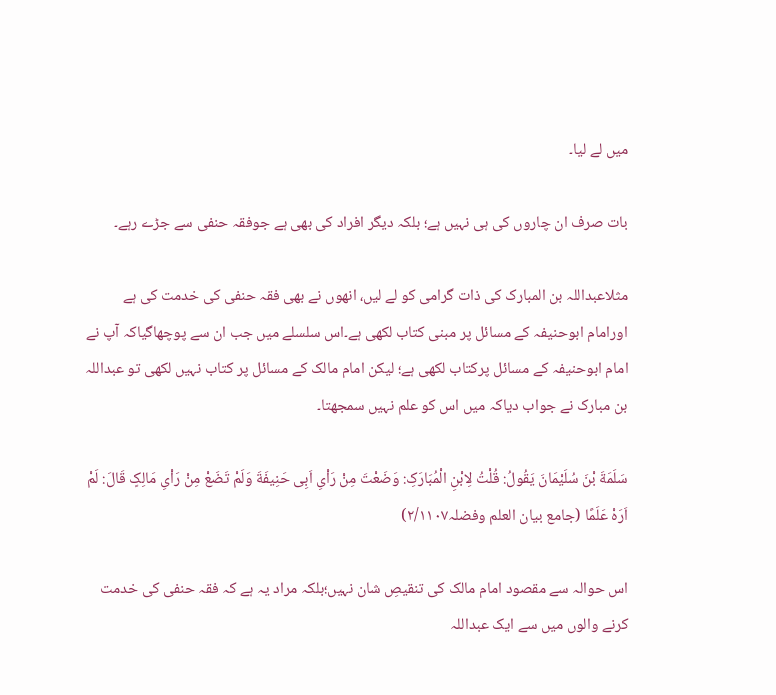میں لے لیا۔

بات صرف ان چاروں کی ہی نہیں ہے؛ بلکہ دیگر افراد کی بھی ہے جوفقہ حنفی سے جڑے رہے۔

مثلاعبداللہ بن المبارک کی ذات گرامی کو لے لیں، انھوں نے بھی فقہ حنفی کی خدمت کی ہے اورامام ابوحنیفہ کے مسائل پر مبنی کتاب لکھی ہے۔اس سلسلے میں جب ان سے پوچھاگیاکہ آپ نے امام ابوحنیفہ کے مسائل پرکتاب لکھی ہے؛ لیکن امام مالک کے مسائل پر کتاب نہیں لکھی تو عبداللہ بن مبارک نے جواب دیاکہ میں اس کو علم نہیں سمجھتا۔

سَلَمَةَ بْنَ سُلَیْمَانَ یَقُولُ: قُلْتُ لِابْنِ الْمُبَارَکِ: وَضَعْتَ مِنْ رَاْیِ اَبِی حَنِیفَةَ وَلَمْ تَضَعْ مِنْ رَاْیِ مَالِکٍ قَالَ: لَمْ اَرَہْ عَلَمًا (جامع بیان العلم وفضلہ۲/۱۱۰۷)

اس حوالہ سے مقصود امام مالک کی تنقیصِ شان نہیں؛بلکہ مراد یہ ہے کہ فقہ حنفی کی خدمت کرنے والوں میں سے ایک عبداللہ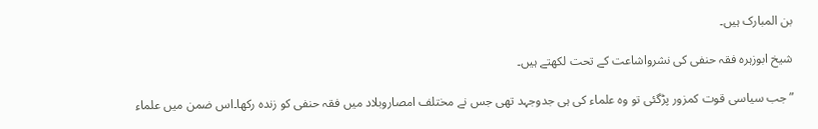بن المبارک ہیں۔

شیخ ابوزہرہ فقہ حنفی کی نشرواشاعت کے تحت لکھتے ہیں۔

”جب سیاسی قوت کمزور پڑگئی تو وہ علماء کی ہی جدوجہد تھی جس نے مختلف امصاروبلاد میں فقہ حنفی کو زندہ رکھا۔اس ضمن میں علماء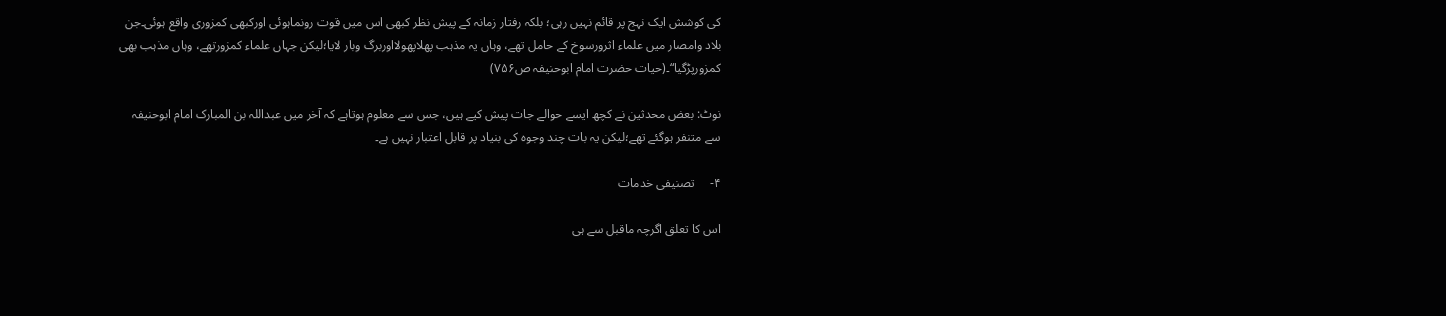کی کوشش ایک نہج پر قائم نہیں رہی؛ بلکہ رفتار زمانہ کے پیش نظر کبھی اس میں قوت رونماہوئی اورکبھی کمزوری واقع ہوئی۔جن بلاد وامصار میں علماء اثرورسوخ کے حامل تھے، وہاں یہ مذہب پھلاپھولااوربرگ وبار لایا؛لیکن جہاں علماء کمزورتھے، وہاں مذہب بھی کمزورپڑگیا“۔(حیات حضرت امام ابوحنیفہ ص۷۵۶)

نوٹ: بعض محدثین نے کچھ ایسے حوالے جات پیش کیے ہیں، جس سے معلوم ہوتاہے کہ آخر میں عبداللہ بن المبارک امام ابوحنیفہ سے متنفر ہوگئے تھے؛لیکن یہ بات چند وجوہ کی بنیاد پر قابل اعتبار نہیں ہے۔

۴-     تصنیفی خدمات

اس کا تعلق اگرچہ ماقبل سے ہی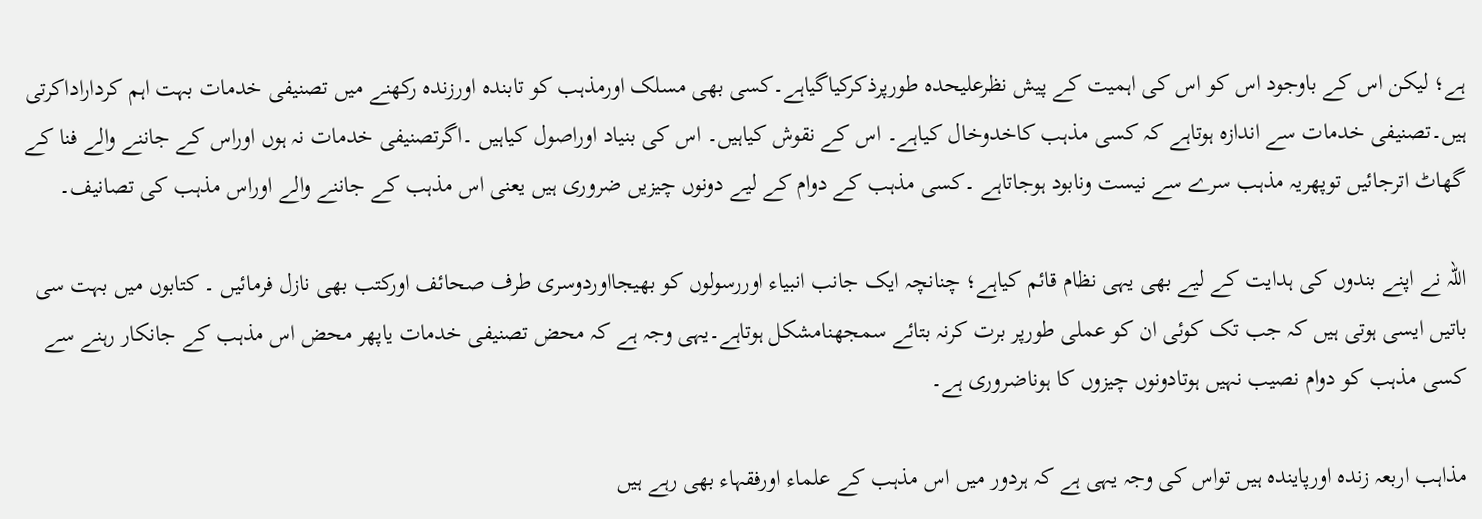ہے؛ لیکن اس کے باوجود اس کو اس کی اہمیت کے پیش نظرعلیحدہ طورپرذکرکیاگیاہے۔کسی بھی مسلک اورمذہب کو تابندہ اورزندہ رکھنے میں تصنیفی خدمات بہت اہم کرداراداکرتی ہیں۔تصنیفی خدمات سے اندازہ ہوتاہے کہ کسی مذہب کاخدوخال کیاہے۔ اس کے نقوش کیاہیں۔ اس کی بنیاد اوراصول کیاہیں ۔اگرتصنیفی خدمات نہ ہوں اوراس کے جاننے والے فنا کے گھاٹ اترجائیں توپھریہ مذہب سرے سے نیست ونابود ہوجاتاہے ۔کسی مذہب کے دوام کے لیے دونوں چیزیں ضروری ہیں یعنی اس مذہب کے جاننے والے اوراس مذہب کی تصانیف۔

اللہ نے اپنے بندوں کی ہدایت کے لیے بھی یہی نظام قائم کیاہے؛ چنانچہ ایک جانب انبیاء اوررسولوں کو بھیجااوردوسری طرف صحائف اورکتب بھی نازل فرمائیں ۔ کتابوں میں بہت سی باتیں ایسی ہوتی ہیں کہ جب تک کوئی ان کو عملی طورپر برت کرنہ بتائے سمجھنامشکل ہوتاہے۔یہی وجہ ہے کہ محض تصنیفی خدمات یاپھر محض اس مذہب کے جانکار رہنے سے کسی مذہب کو دوام نصیب نہیں ہوتادونوں چیزوں کا ہوناضروری ہے۔

مذاہب اربعہ زندہ اورپایندہ ہیں تواس کی وجہ یہی ہے کہ ہردور میں اس مذہب کے علماء اورفقہاء بھی رہے ہیں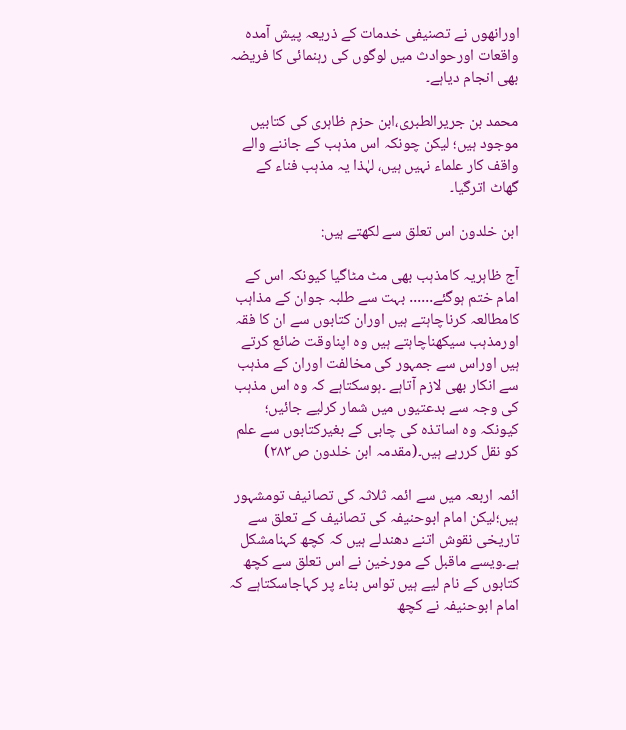اورانھوں نے تصنیفی خدمات کے ذریعہ پیش آمدہ واقعات اورحوادث میں لوگوں کی رہنمائی کا فریضہ بھی انجام دیاہے۔

محمد بن جریرالطبری،ابن حزم ظاہری کی کتابیں موجود ہیں؛ لیکن چونکہ اس مذہب کے جاننے والے واقف کار علماء نہیں ہیں، لہٰذا یہ مذہب فناء کے گھاٹ اترگیا۔

ابن خلدون اس تعلق سے لکھتے ہیں:

آج ظاہریہ کامذہب بھی مٹ مٹاگیا کیونکہ اس کے امام ختم ہوگئے․․․․․․ بہت سے طلبہ جوان کے مذاہب کامطالعہ کرناچاہتے ہیں اوران کتابوں سے ان کا فقہ اورمذہب سیکھناچاہتے ہیں وہ اپناوقت ضائع کرتے ہیں اوراس سے جمہور کی مخالفت اوران کے مذہب سے انکار بھی لازم آتاہے ۔ہوسکتاہے کہ وہ اس مذہب کی وجہ سے بدعتیوں میں شمار کرلیے جائیں؛ کیونکہ وہ اساتذہ کی چابی کے بغیرکتابوں سے علم کو نقل کررہے ہیں۔(مقدمہ ابن خلدون ص۲۸۳)

ائمہ اربعہ میں سے ائمہ ثلاثہ کی تصانیف تومشہور ہیں؛لیکن امام ابوحنیفہ کی تصانیف کے تعلق سے تاریخی نقوش اتنے دھندلے ہیں کہ کچھ کہنامشکل ہے۔ویسے ماقبل کے مورخین نے اس تعلق سے کچھ کتابوں کے نام لیے ہیں تواس بناء پر کہاجاسکتاہے کہ امام ابوحنیفہ نے کچھ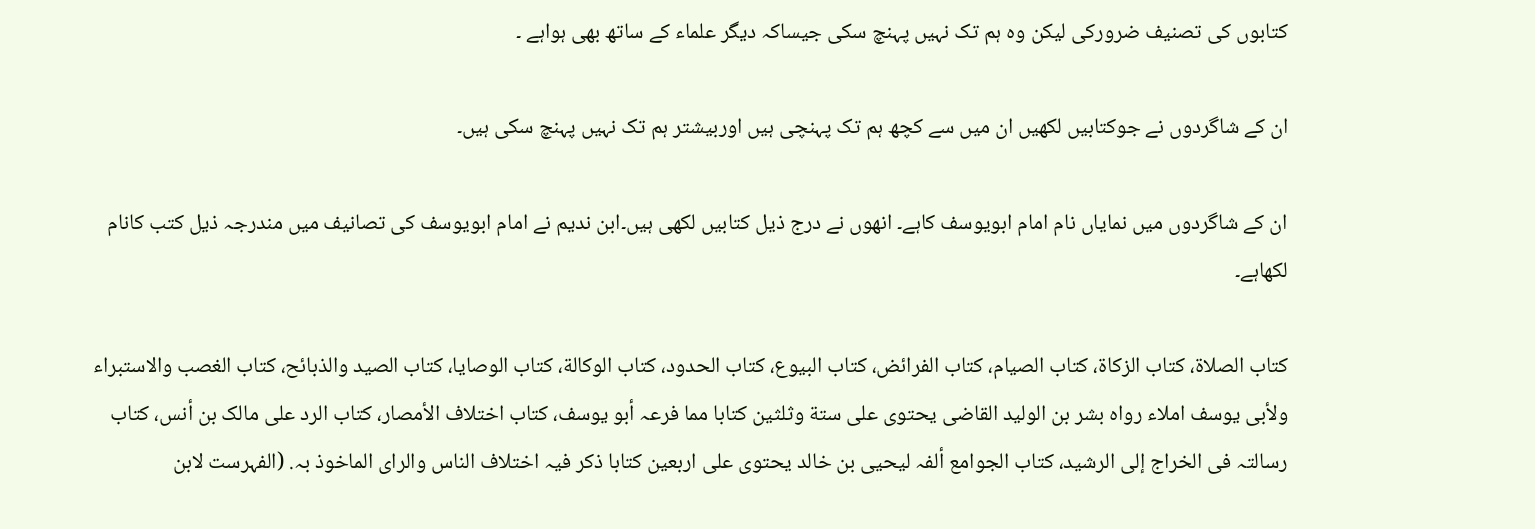کتابوں کی تصنیف ضرورکی لیکن وہ ہم تک نہیں پہنچ سکی جیساکہ دیگر علماء کے ساتھ بھی ہواہے ۔

ان کے شاگردوں نے جوکتابیں لکھیں ان میں سے کچھ ہم تک پہنچی ہیں اوربیشتر ہم تک نہیں پہنچ سکی ہیں۔

ان کے شاگردوں میں نمایاں نام امام ابویوسف کاہے۔ انھوں نے درج ذیل کتابیں لکھی ہیں۔ابن ندیم نے امام ابویوسف کی تصانیف میں مندرجہ ذیل کتب کانام لکھاہے۔

کتاب الصلاة، کتاب الزکاة، کتاب الصیام، کتاب الفرائض، کتاب البیوع، کتاب الحدود، کتاب الوکالة، کتاب الوصایا، کتاب الصید والذبائح، کتاب الغصب والاستبراء ولأبی یوسف املاء رواہ بشر بن الولید القاضی یحتوی علی ستة وثلثین کتابا مما فرعہ أبو یوسف، کتاب اختلاف الأمصار، کتاب الرد علی مالک بن أنس، کتاب رسالتہ فی الخراج إلی الرشید، کتاب الجوامع ألفہ لیحیی بن خالد یحتوی علی اربعین کتابا ذکر فیہ اختلاف الناس والرای الماخوذ بہ. (الفہرست لابن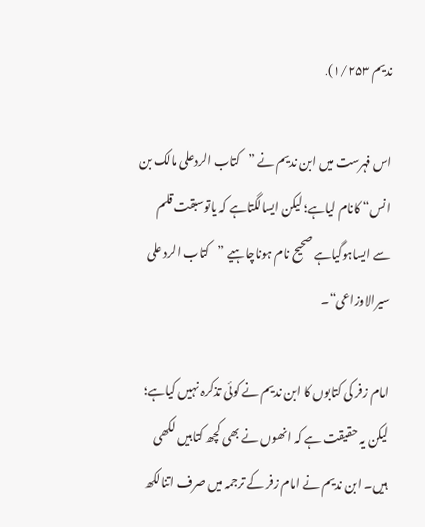ندیم ۱/۲۵۳)․

اس فہرست میں ابن ندیم نے ”کتاب الردعلی مالک بن انس“ کانام لیاہے؛ لیکن ایسالگتاہے کہ یاتوسبقت قلم سے ایساہوگیاہے صحیح نام ہوناچاہیے ”کتاب الرد علی سیرالاوزاعی“۔

امام زفر کی کتابوں کا ابن ندیم نے کوئی تذکرہ نہیں کیاہے؛ لیکن یہ حقیقت ہے کہ انھوں نے بھی کچھ کتابیں لکھی ہیں۔ ابن ندیم نے امام زفر کے ترجمہ میں صرف اتنالکھ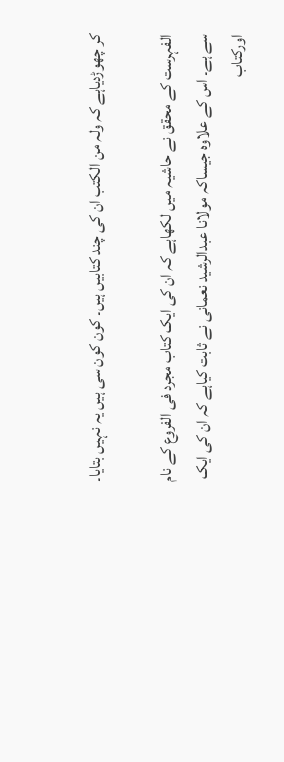کر چھوڑدیاہے کہ ولہ من الکتب ان کی چند کتابیں ہیں۔ کون کون سی ہیں یہ نہیں بتایا۔

الفہرست کے محقق نے حاشیہ میں لکھاہے کہ ان کی ایک کتاب مجرد فی الفروع کے نام سے ہے۔ اس کے علاوہ جیساکہ مولانا عبدالرشید نعمانی نے ثابت کیاہے کہ ان کی ایک اورکتاب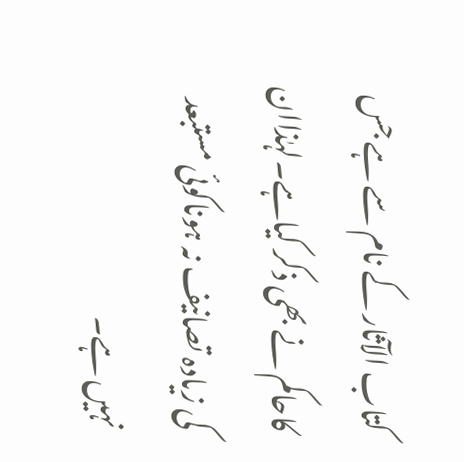کتاب الآثار کے نام سے ہے جس کاحاکم نے بھی ذکر کیاہے۔لہٰذاان کی زیادہ تصانیف نہ ہوناکوئی مستبعد نہیں ہے۔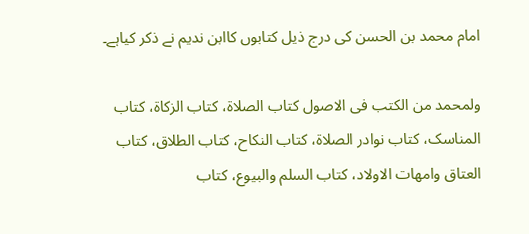امام محمد بن الحسن کی درج ذیل کتابوں کاابن ندیم نے ذکر کیاہے۔

ولمحمد من الکتب فی الاصول کتاب الصلاة، کتاب الزکاة، کتاب المناسک، کتاب نوادر الصلاة، کتاب النکاح، کتاب الطلاق، کتاب العتاق وامھات الاولاد، کتاب السلم والبیوع، کتاب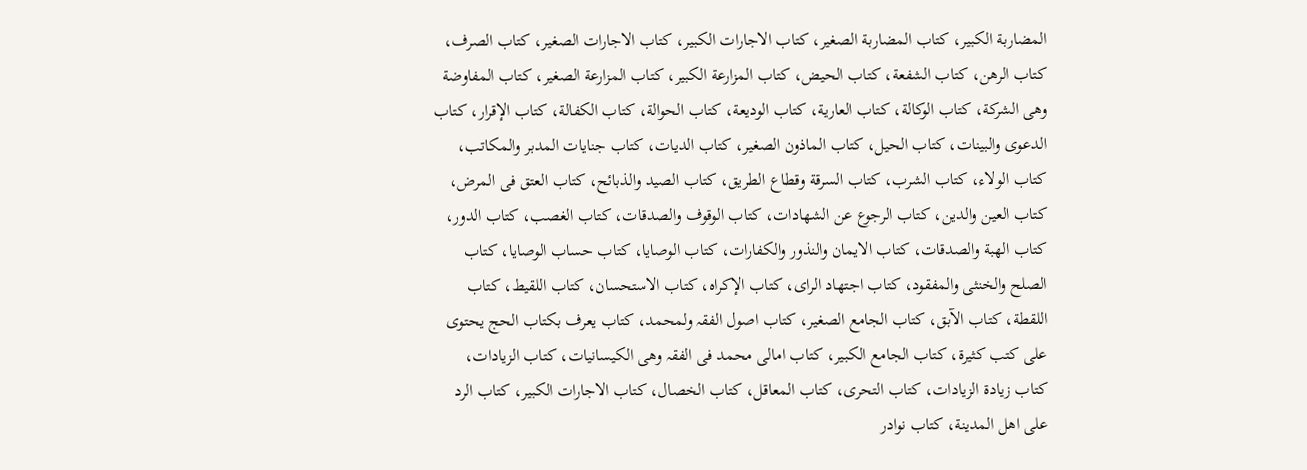المضاربة الکبیر، کتاب المضاربة الصغیر، کتاب الاجارات الکبیر، کتاب الاجارات الصغیر، کتاب الصرف، کتاب الرھن، کتاب الشفعة، کتاب الحیض، کتاب المزارعة الکبیر، کتاب المزارعة الصغیر، کتاب المفاوضة وھی الشرکة، کتاب الوکالة، کتاب العاریة، کتاب الودیعة، کتاب الحوالة، کتاب الکفالة، کتاب الإقرار، کتاب الدعوی والبینات، کتاب الحیل، کتاب الماذون الصغیر، کتاب الدیات، کتاب جنایات المدبر والمکاتب، کتاب الولاء، کتاب الشرب، کتاب السرقة وقطاع الطریق، کتاب الصید والذبائح، کتاب العتق فی المرض، کتاب العین والدین، کتاب الرجوع عن الشھادات، کتاب الوقوف والصدقات، کتاب الغصب، کتاب الدور، کتاب الھبة والصدقات، کتاب الایمان والنذور والکفارات، کتاب الوصایا، کتاب حساب الوصایا، کتاب الصلح والخنثی والمفقود، کتاب اجتھاد الرای، کتاب الإکراہ، کتاب الاستحسان، کتاب اللقیط، کتاب اللقطة، کتاب الآبق، کتاب الجامع الصغیر، کتاب اصول الفقہ ولمحمد، کتاب یعرف بکتاب الحج یحتوی علی کتب کثیرة، کتاب الجامع الکبیر، کتاب امالی محمد فی الفقہ وھی الکیسانیات، کتاب الزیادات، کتاب زیادة الزیادات، کتاب التحری، کتاب المعاقل، کتاب الخصال، کتاب الاجارات الکبیر، کتاب الرد علی اھل المدینة، کتاب نوادر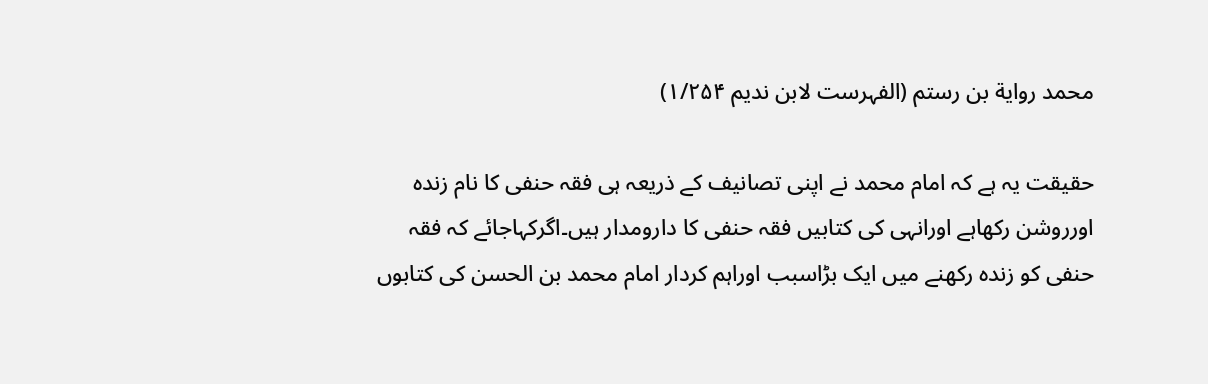محمد روایة بن رستم (الفہرست لابن ندیم ۱/۲۵۴)

حقیقت یہ ہے کہ امام محمد نے اپنی تصانیف کے ذریعہ ہی فقہ حنفی کا نام زندہ اورروشن رکھاہے اورانہی کی کتابیں فقہ حنفی کا دارومدار ہیں۔اگرکہاجائے کہ فقہ حنفی کو زندہ رکھنے میں ایک بڑاسبب اوراہم کردار امام محمد بن الحسن کی کتابوں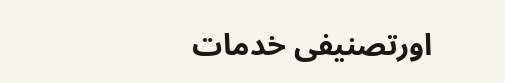اورتصنیفی خدمات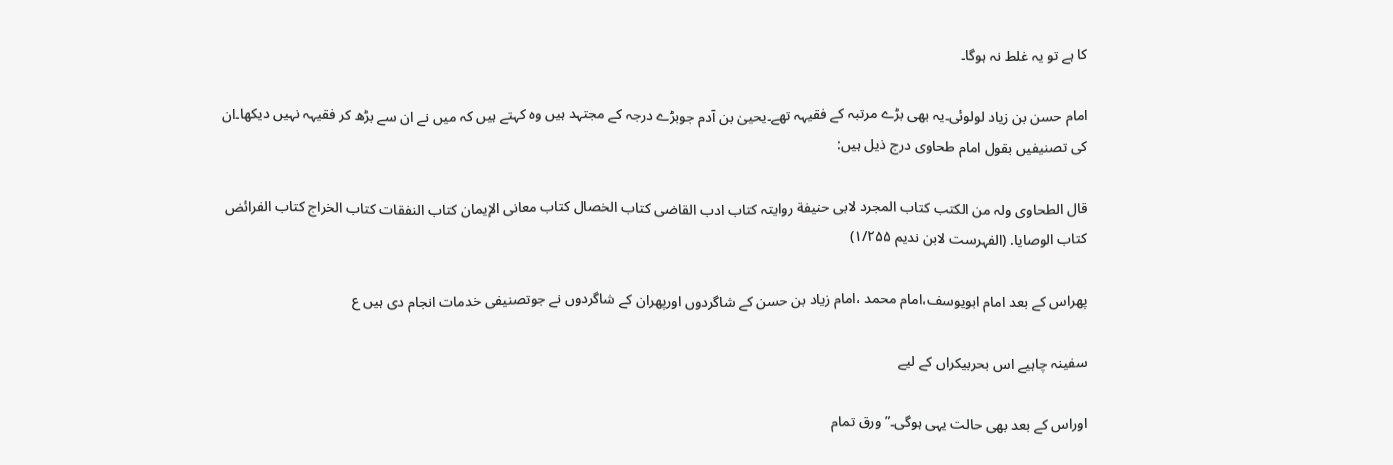کا ہے تو یہ غلط نہ ہوگا۔

امام حسن بن زیاد لولوئی۔یہ بھی بڑے مرتبہ کے فقیہہ تھے۔یحییٰ بن آدم جوبڑے درجہ کے مجتہد ہیں وہ کہتے ہیں کہ میں نے ان سے بڑھ کر فقیہہ نہیں دیکھا۔ان کی تصنیفیں بقول امام طحاوی درج ذیل ہیں:

قال الطحاوی ولہ من الکتب کتاب المجرد لابی حنیفة روایتہ کتاب ادب القاضی کتاب الخصال کتاب معانی الإیمان کتاب النفقات کتاب الخراج کتاب الفرائض کتاب الوصایا. (الفہرست لابن ندیم ۱/۲۵۵)

پھراس کے بعد امام ابویوسف،امام محمد ،امام زیاد بن حسن کے شاگردوں اورپھران کے شاگردوں نے جوتصنیفی خدمات انجام دی ہیں ع

سفینہ چاہیے اس بحربیکراں کے لیے

اوراس کے بعد بھی حالت یہی ہوگی۔”ورق تمام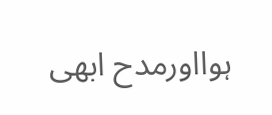ہوااورمدح ابھی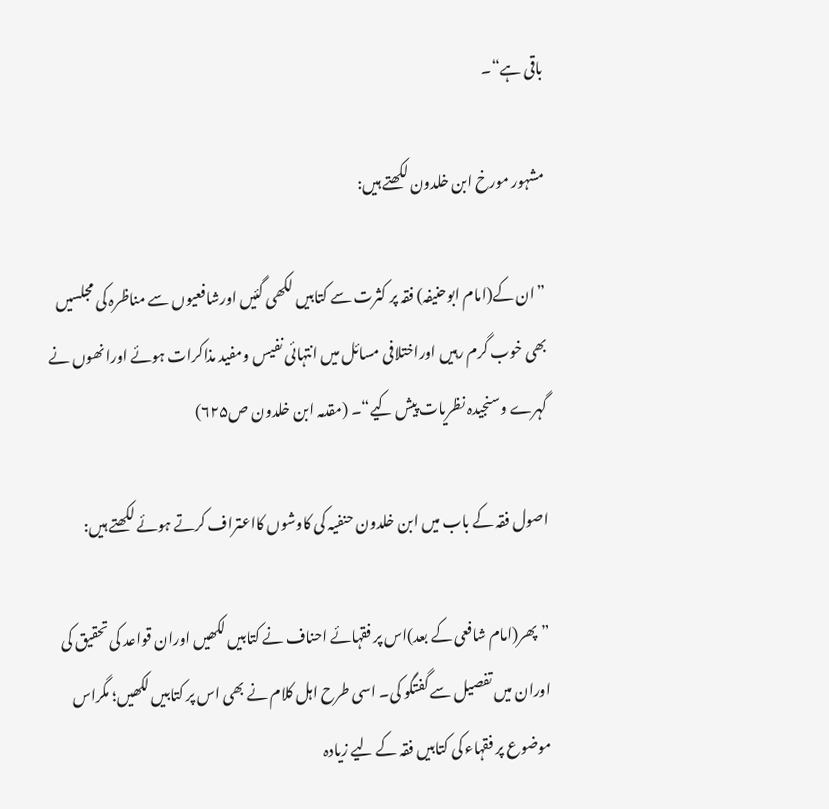باقی ہے“۔

مشہور مورخ ابن خلدون لکھتے ہیں:

”ان کے(امام ابوحنیفہ) فقہ پر کثرت سے کتابیں لکھی گئیں اورشافعیوں سے مناظرہ کی مجلسیں بھی خوب گرم رہیں اوراختلافی مسائل میں انتہائی نفیس ومفید مذاکرات ہوئے اورانھوں نے گہرے وسنجیدہ نظریات پیش کیے“۔ (مقدمہ ابن خلدون ص۶۲۵)

اصول فقہ کے باب میں ابن خلدون حنفیہ کی کاوشوں کااعتراف کرتے ہوئے لکھتے ہیں:

”پھر(امام شافعی کے بعد)اس پر فقہائے احناف نے کتابیں لکھیں اوران قواعد کی تحقیق کی اوران میں تفصیل سے گفتگو کی۔ اسی طرح اہل کلام نے بھی اس پر کتابیں لکھیں؛ مگراس موضوع پر فقہاء کی کتابیں فقہ کے لیے زیادہ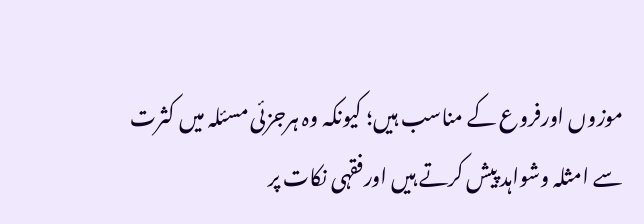موزوں اورفروع کے مناسب ہیں؛ کیونکہ وہ ہرجزئی مسئلہ میں کثرت سے امثلہ وشواہد پیش کرتے ہیں اورفقہی نکات پر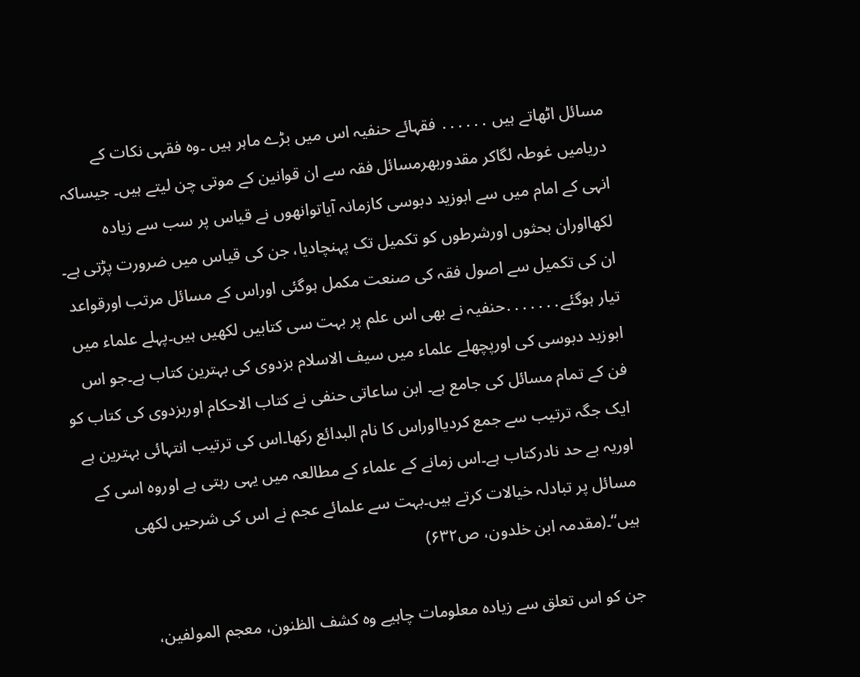مسائل اٹھاتے ہیں ․․․․․․ فقہائے حنفیہ اس میں بڑے ماہر ہیں ۔وہ فقہی نکات کے دریامیں غوطہ لگاکر مقدوربھرمسائل فقہ سے ان قوانین کے موتی چن لیتے ہیں۔ جیساکہ انہی کے امام میں سے ابوزید دبوسی کازمانہ آیاتوانھوں نے قیاس پر سب سے زیادہ لکھااوران بحثوں اورشرطوں کو تکمیل تک پہنچادیا، جن کی قیاس میں ضرورت پڑتی ہے۔ ان کی تکمیل سے اصول فقہ کی صنعت مکمل ہوگئی اوراس کے مسائل مرتب اورقواعد تیار ہوگئے․․․․․․․حنفیہ نے بھی اس علم پر بہت سی کتابیں لکھیں ہیں۔پہلے علماء میں ابوزید دبوسی کی اورپچھلے علماء میں سیف الاسلام بزدوی کی بہترین کتاب ہے۔جو اس فن کے تمام مسائل کی جامع ہے۔ ابن ساعاتی حنفی نے کتاب الاحکام اوربزدوی کی کتاب کو ایک جگہ ترتیب سے جمع کردیااوراس کا نام البدائع رکھا۔اس کی ترتیب انتہائی بہترین ہے اوریہ بے حد نادرکتاب ہے۔اس زمانے کے علماء کے مطالعہ میں یہی رہتی ہے اوروہ اسی کے مسائل پر تبادلہ خیالات کرتے ہیں۔بہت سے علمائے عجم نے اس کی شرحیں لکھی ہیں“۔(مقدمہ ابن خلدون، ص۶۳۲)

جن کو اس تعلق سے زیادہ معلومات چاہیے وہ کشف الظنون، معجم المولفین،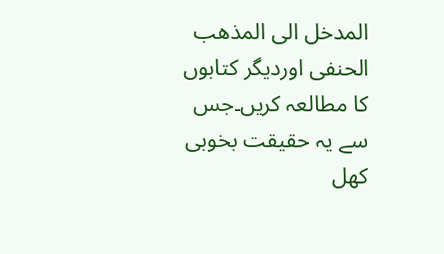المدخل الی المذھب الحنفی اوردیگر کتابوں کا مطالعہ کریں۔جس سے یہ حقیقت بخوبی کھل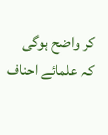کر واضح ہوگی کہ علمائے احناف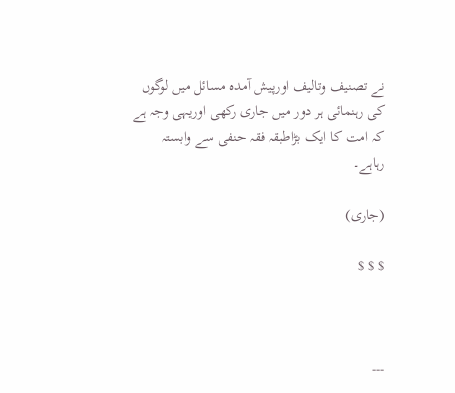نے تصنیف وتالیف اورپیش آمدہ مسائل میں لوگوں کی رہنمائی ہر دور میں جاری رکھی اوریہی وجہ ہے کہ امت کا ایک بڑاطبقہ فقہ حنفی سے وابستہ رہاہے۔

(جاری)

$ $ $



---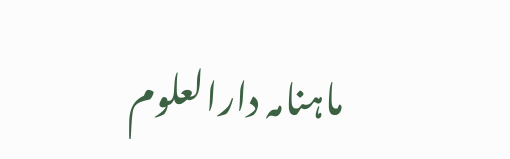ماہنامہ دارالعلوم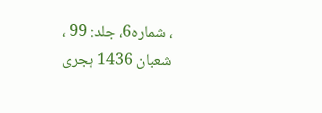، شمارہ6، جلد: 99 ، شعبان 1436 ہجری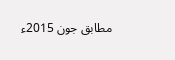مطابق جون 2015ء